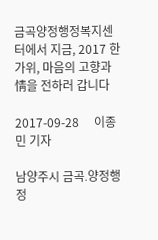금곡양정행정복지센터에서 지금, 2017 한가위, 마음의 고향과 情을 전하러 갑니다

2017-09-28     이종민 기자

남양주시 금곡․양정행정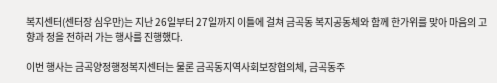복지센터(센터장 심우만)는 지난 26일부터 27일까지 이틀에 걸쳐 금곡동 복지공동체와 함께 한가위를 맞아 마음의 고향과 정을 전하러 가는 행사를 진행했다.

이번 행사는 금곡양정행정복지센터는 물론 금곡동지역사회보장협의체, 금곡동주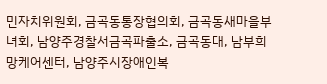민자치위원회, 금곡동통장협의회, 금곡동새마을부녀회, 남양주경찰서금곡파출소, 금곡동대, 남부희망케어센터, 남양주시장애인복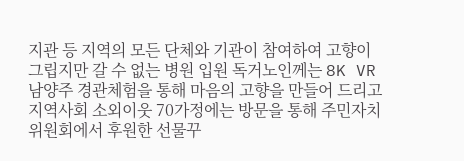지관 등 지역의 모든 단체와 기관이 참여하여 고향이 그립지만 갈 수 없는 병원 입원 독거노인께는 8K VR 남양주 경관체험을 통해 마음의 고향을 만들어 드리고 지역사회 소외이웃 70가정에는 방문을 통해 주민자치위원회에서 후원한 선물꾸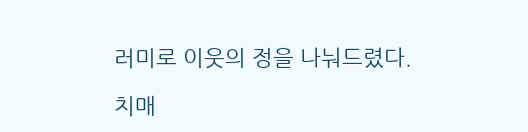러미로 이웃의 정을 나눠드렸다.

치매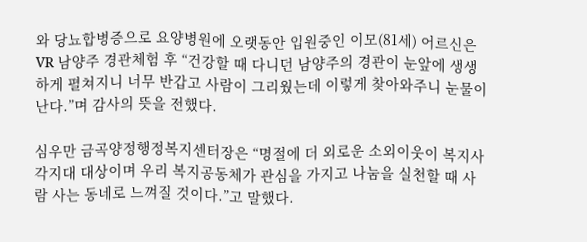와 당뇨합병증으로 요양병원에 오랫동안 입원중인 이모(81세) 어르신은 VR 남양주 경관체험 후 “건강할 때 다니던 남양주의 경관이 눈앞에 생생하게 펼쳐지니 너무 반갑고 사람이 그리웠는데 이렇게 찾아와주니 눈물이 난다.”며 감사의 뜻을 전했다.

심우만 금곡양정행정복지센터장은 “명절에 더 외로운 소외이웃이 복지사각지대 대상이며 우리 복지공동체가 관심을 가지고 나눔을 실천할 때 사람 사는 동네로 느껴질 것이다.”고 말했다.